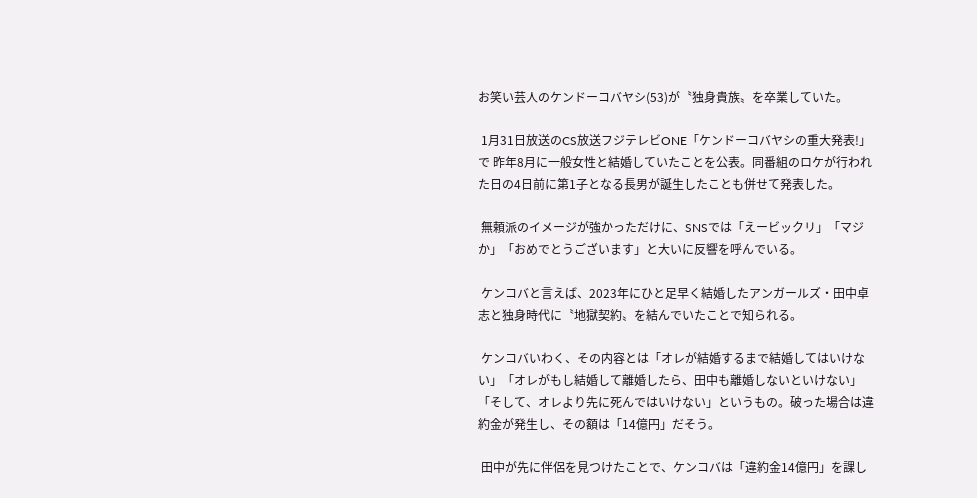お笑い芸人のケンドーコバヤシ(53)が〝独身貴族〟を卒業していた。

 1月31日放送のCS放送フジテレビONE「ケンドーコバヤシの重大発表!」で 昨年8月に一般女性と結婚していたことを公表。同番組のロケが行われた日の4日前に第1子となる長男が誕生したことも併せて発表した。

 無頼派のイメージが強かっただけに、SNSでは「えービックリ」「マジか」「おめでとうございます」と大いに反響を呼んでいる。

 ケンコバと言えば、2023年にひと足早く結婚したアンガールズ・田中卓志と独身時代に〝地獄契約〟を結んでいたことで知られる。

 ケンコバいわく、その内容とは「オレが結婚するまで結婚してはいけない」「オレがもし結婚して離婚したら、田中も離婚しないといけない」「そして、オレより先に死んではいけない」というもの。破った場合は違約金が発生し、その額は「14億円」だそう。

 田中が先に伴侶を見つけたことで、ケンコバは「違約金14億円」を課し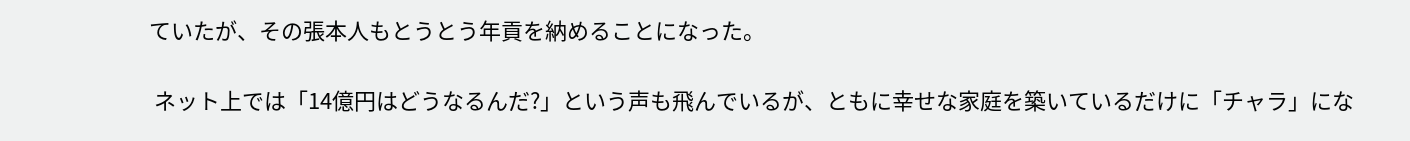ていたが、その張本人もとうとう年貢を納めることになった。

 ネット上では「14億円はどうなるんだ?」という声も飛んでいるが、ともに幸せな家庭を築いているだけに「チャラ」にな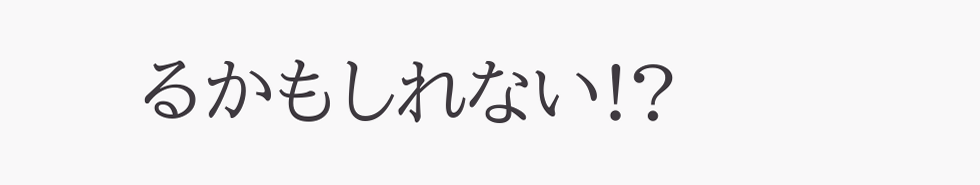るかもしれない!?